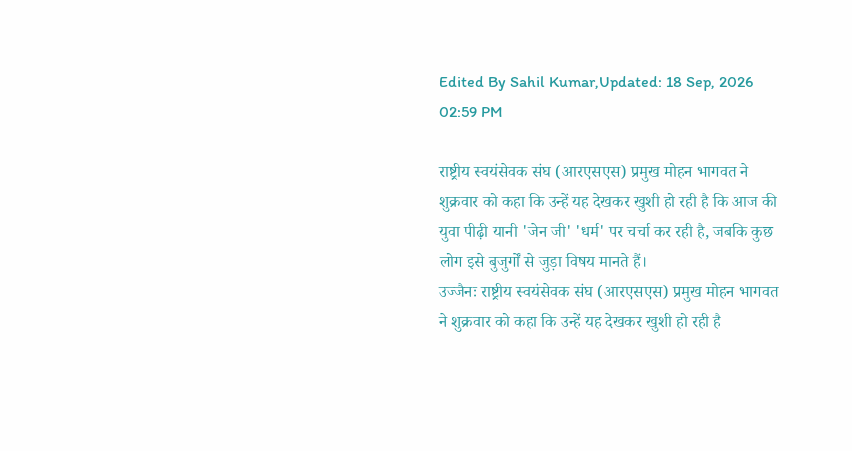Edited By Sahil Kumar,Updated: 18 Sep, 2026 02:59 PM

राष्ट्रीय स्वयंसेवक संघ (आरएसएस) प्रमुख मोहन भागवत ने शुक्रवार को कहा कि उन्हें यह देखकर खुशी हो रही है कि आज की युवा पीढ़ी यानी 'जेन जी' 'धर्म' पर चर्चा कर रही है, जबकि कुछ लोग इसे बुजुर्गों से जुड़ा विषय मानते हैं।
उज्जैनः राष्ट्रीय स्वयंसेवक संघ (आरएसएस) प्रमुख मोहन भागवत ने शुक्रवार को कहा कि उन्हें यह देखकर खुशी हो रही है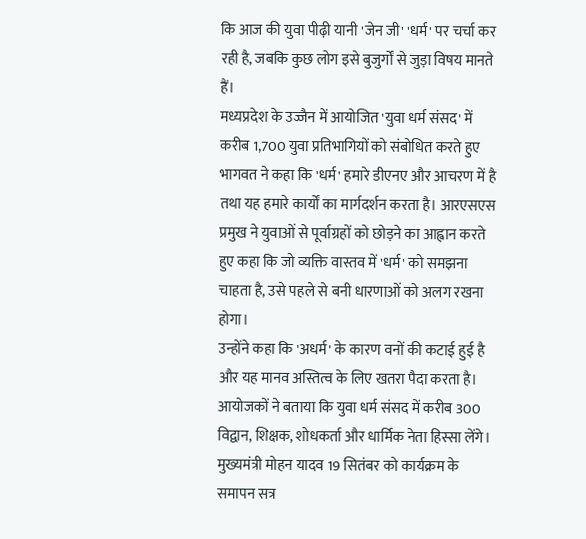कि आज की युवा पीढ़ी यानी 'जेन जी' 'धर्म' पर चर्चा कर रही है, जबकि कुछ लोग इसे बुजुर्गों से जुड़ा विषय मानते हैं।
मध्यप्रदेश के उज्जैन में आयोजित 'युवा धर्म संसद' में करीब 1,700 युवा प्रतिभागियों को संबोधित करते हुए भागवत ने कहा कि 'धर्म' हमारे डीएनए और आचरण में है तथा यह हमारे कार्यों का मार्गदर्शन करता है। आरएसएस प्रमुख ने युवाओं से पूर्वाग्रहों को छोड़ने का आह्वान करते हुए कहा कि जो व्यक्ति वास्तव में 'धर्म' को समझना चाहता है, उसे पहले से बनी धारणाओं को अलग रखना होगा।
उन्होंने कहा कि 'अधर्म' के कारण वनों की कटाई हुई है और यह मानव अस्तित्व के लिए खतरा पैदा करता है। आयोजकों ने बताया कि युवा धर्म संसद में करीब 300 विद्वान, शिक्षक, शोधकर्ता और धार्मिक नेता हिस्सा लेंगे।
मुख्यमंत्री मोहन यादव 19 सितंबर को कार्यक्रम के समापन सत्र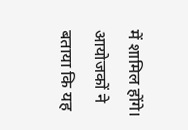में शामिल होंगे। आयोजकों ने बताया कि यह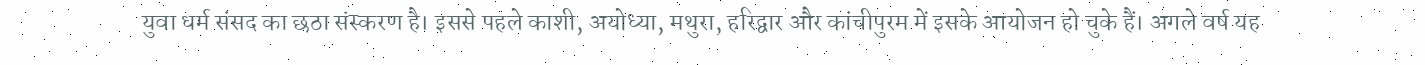युवा धर्म संसद का छठा संस्करण है। इससे पहले काशी, अयोध्या, मथुरा, हरिद्वार और कांचीपुरम में इसके आयोजन हो चुके हैं। अगले वर्ष यह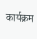कार्यक्रम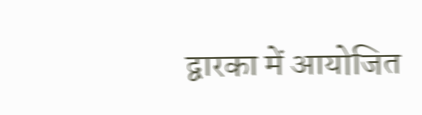द्वारका में आयोजित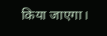किया जाएगा।